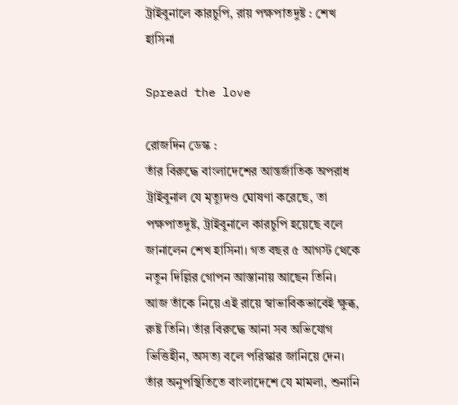ট্রাইবুনালে কারচুপি, রায় পক্ষপাতদুষ্ট : শেখ হাসিনা

Spread the love

রোজদিন ডেস্ক :
তাঁর বিরুদ্ধে বাংলাদেশের আন্তর্জাতিক অপরাধ ট্রাইবুনাল যে মৃত্যুদণ্ড ঘোষণা করেছে, তা পক্ষপাতদুষ্ট, ট্রাইবুনালে কারচুপি হয়েছে বলে জানালেন শেখ হাসিনা। গত বছর ৫ আগস্ট থেকে নতুন দিল্লির গোপন আস্তানায় আছেন তিনি।
আজ তাঁকে নিয়ে এই রায়ে স্বাভাবিকভাবেই ক্ষুব্ধ, রুষ্ট তিনি। তাঁর বিরুদ্ধে আনা সব অভিযোগ ভিত্তিহীন, অসত্য বলে পরিস্কার জানিয়ে দেন।
তাঁর অনুপস্থিতিতে বাংলাদেশে যে মামলা, শুনানি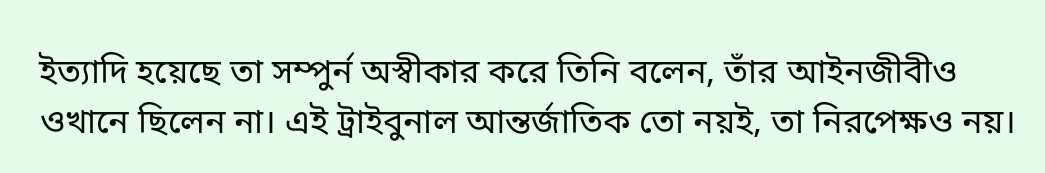ইত্যাদি হয়েছে তা সম্পুর্ন অস্বীকার করে তিনি বলেন, তাঁর আইনজীবীও ওখানে ছিলেন না। এই ট্রাইবুনাল আন্তর্জাতিক তো নয়ই, তা নিরপেক্ষও নয়।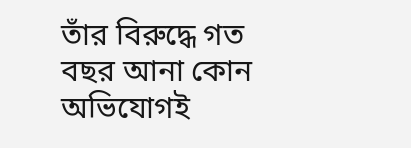তাঁর বিরুদ্ধে গত বছর আনা কোন অভিযোগই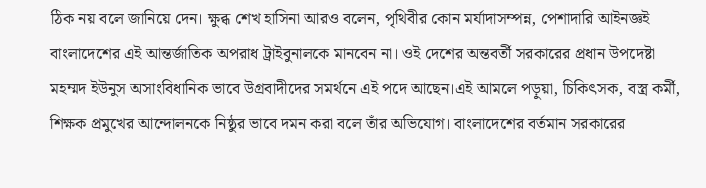ঠিক নয় বলে জানিয়ে দেন। ক্ষুব্ধ শেখ হাসিনা আরও বলেন, পৃথিবীর কোন মর্যাদাসম্পন্ন, পেশাদারি আইনজ্ঞই বাংলাদেশের এই আন্তর্জাতিক অপরাধ ট্রাইবুনালকে মানবেন না। ওই দেশের অন্তবর্তী সরকারের প্রধান উপদেষ্টা মহম্মদ ইউনুস অসাংবিধানিক ভাবে উগ্রবাদীদের সমর্থনে এই পদে আছেন।এই আমলে পড়ুয়া, চিকিৎসক, বস্ত্র কর্মী, শিক্ষক প্রমুখের আন্দোলনকে নিষ্ঠুর ভাবে দমন করা বলে তাঁর অভিযোগ। বাংলাদেশের বর্তমান সরকারের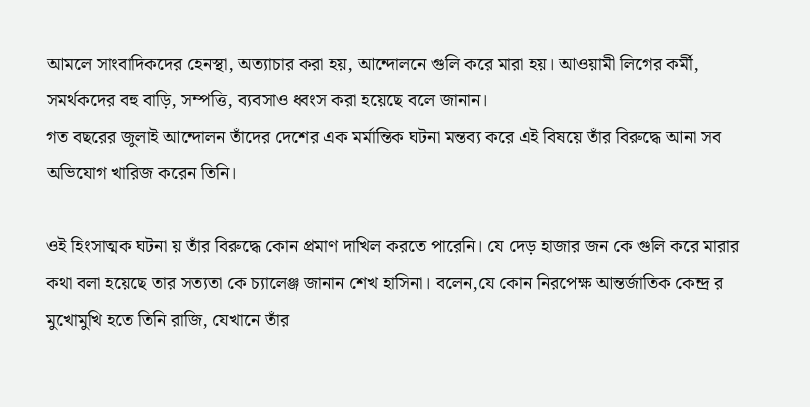আমলে সাংবাদিকদের হেনস্থা, অত্যাচার করা হয়, আন্দোলনে গুলি করে মারা হয়। আওয়ামী লিগের কর্মী, সমর্থকদের বহু বাড়ি, সম্পত্তি, ব্যবসাও ধ্বংস করা হয়েছে বলে জানান।
গত বছরের জুলাই আন্দোলন তাঁদের দেশের এক মর্মান্তিক ঘটনা মন্তব্য করে এই বিষয়ে তাঁর বিরুদ্ধে আনা সব অভিযোগ খারিজ করেন তিনি।

ওই হিংসাত্মক ঘটনা য় তাঁর বিরুদ্ধে কোন প্রমাণ দাখিল করতে পারেনি। যে দেড় হাজার জন কে গুলি করে মারার কথা বলা হয়েছে তার সত্যতা কে চ্যালেঞ্জ জানান শেখ হাসিনা। বলেন,যে কোন নিরপেক্ষ আন্তর্জাতিক কেন্দ্র র মুখোমুখি হতে তিনি রাজি, যেখানে তাঁর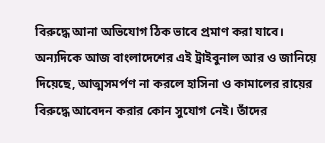বিরুদ্ধে আনা অভিযোগ ঠিক ভাবে প্রমাণ করা যাবে।
অন্যদিকে আজ বাংলাদেশের এই ট্রাইবুনাল আর ও জানিয়ে দিয়েছে, আত্মসমর্পণ না করলে হাসিনা ও কামালের রায়ের বিরুদ্ধে আবেদন করার কোন সুযোগ নেই। তাঁদের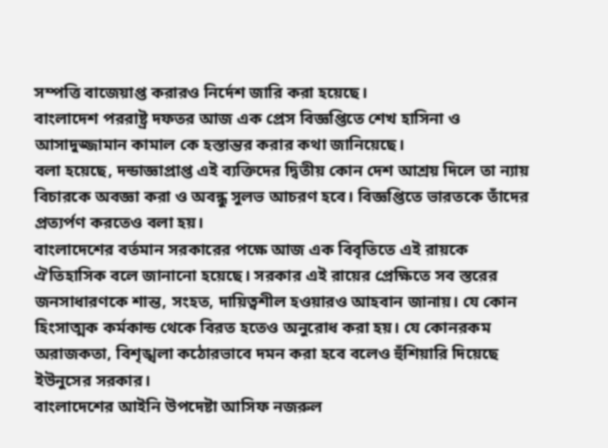সম্পত্তি বাজেয়াপ্ত করারও নির্দেশ জারি করা হয়েছে।
বাংলাদেশ পররাষ্ট্র দফতর আজ এক প্রেস বিজ্ঞপ্তিতে শেখ হাসিনা ও আসাদুজ্জামান কামাল কে হস্তান্তর করার কথা জানিয়েছে।
বলা হয়েছে, দন্ডাজ্ঞাপ্রাপ্ত এই ব্যক্তিদের দ্বিতীয় কোন দেশ আশ্রয় দিলে তা ন্যায় বিচারকে অবজ্ঞা করা ও অবন্ধু সুলভ আচরণ হবে। বিজ্ঞপ্তিতে ভারতকে তাঁদের প্রত্যর্পণ করতেও বলা হয়।
বাংলাদেশের বর্তমান সরকারের পক্ষে আজ এক বিবৃতিতে এই রায়কে ঐতিহাসিক বলে জানানো হয়েছে। সরকার এই রায়ের প্রেক্ষিতে সব স্তরের জনসাধারণকে শান্ত, সংহত, দায়িত্বশীল হওয়ারও আহবান জানায়। যে কোন হিংসাত্মক কর্মকান্ড থেকে বিরত হতেও অনুরোধ করা হয়। যে কোনরকম অরাজকতা, বিশৃঙ্খলা কঠোরভাবে দমন করা হবে বলেও হুঁশিয়ারি দিয়েছে ইউনুসের সরকার।
বাংলাদেশের আইনি উপদেষ্টা আসিফ নজরুল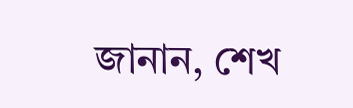জানান, শেখ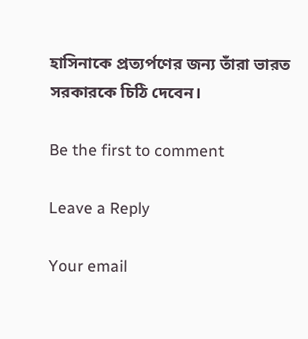হাসিনাকে প্রত্যর্পণের জন্য তাঁরা ভারত সরকারকে চিঠি দেবেন।

Be the first to comment

Leave a Reply

Your email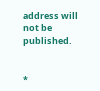address will not be published.


*